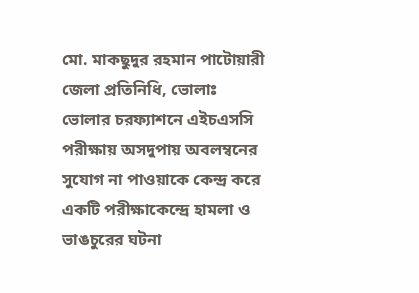মো. মাকছুদুর রহমান পাটোয়ারী
জেলা প্রতিনিধি, ভোলাঃ
ভোলার চরফ্যাশনে এইচএসসি পরীক্ষায় অসদুপায় অবলম্বনের সুযোগ না পাওয়াকে কেন্দ্র করে একটি পরীক্ষাকেন্দ্রে হামলা ও ভাঙচুরের ঘটনা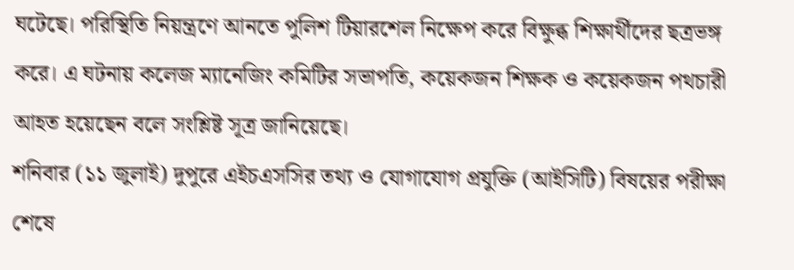ঘটেছে। পরিস্থিতি নিয়ন্ত্রণে আনতে পুলিশ টিয়ারশেল নিক্ষেপ করে বিক্ষুব্ধ শিক্ষার্থীদের ছত্রভঙ্গ করে। এ ঘটনায় কলেজ ম্যানেজিং কমিটির সভাপতি, কয়েকজন শিক্ষক ও কয়েকজন পথচারী আহত হয়েছেন বলে সংশ্লিষ্ট সূত্র জানিয়েছে।
শনিবার (১১ জুলাই) দুপুরে এইচএসসির তথ্য ও যোগাযোগ প্রযুক্তি (আইসিটি) বিষয়ের পরীক্ষা শেষে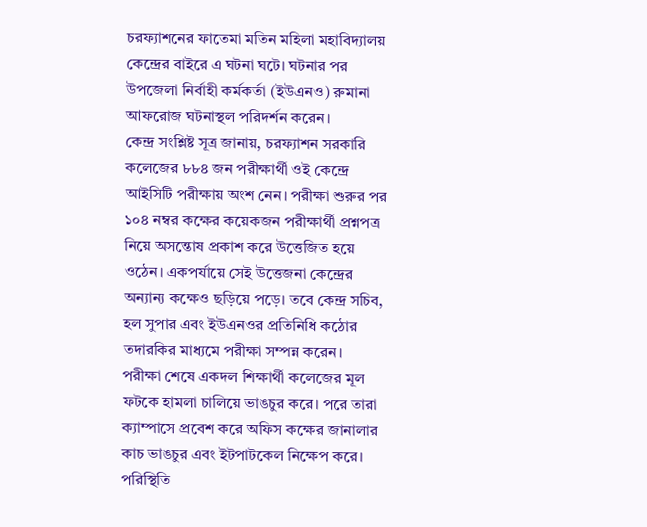চরফ্যাশনের ফাতেমা মতিন মহিলা মহাবিদ্যালয় কেন্দ্রের বাইরে এ ঘটনা ঘটে। ঘটনার পর উপজেলা নির্বাহী কর্মকর্তা (ইউএনও) রুমানা আফরোজ ঘটনাস্থল পরিদর্শন করেন।
কেন্দ্র সংশ্লিষ্ট সূত্র জানায়, চরফ্যাশন সরকারি কলেজের ৮৮৪ জন পরীক্ষার্থী ওই কেন্দ্রে আইসিটি পরীক্ষায় অংশ নেন। পরীক্ষা শুরুর পর ১০৪ নম্বর কক্ষের কয়েকজন পরীক্ষার্থী প্রশ্নপত্র নিয়ে অসন্তোষ প্রকাশ করে উত্তেজিত হয়ে ওঠেন। একপর্যায়ে সেই উত্তেজনা কেন্দ্রের অন্যান্য কক্ষেও ছড়িয়ে পড়ে। তবে কেন্দ্র সচিব, হল সুপার এবং ইউএনওর প্রতিনিধি কঠোর তদারকির মাধ্যমে পরীক্ষা সম্পন্ন করেন।
পরীক্ষা শেষে একদল শিক্ষার্থী কলেজের মূল ফটকে হামলা চালিয়ে ভাঙচুর করে। পরে তারা ক্যাম্পাসে প্রবেশ করে অফিস কক্ষের জানালার কাচ ভাঙচুর এবং ইটপাটকেল নিক্ষেপ করে। পরিস্থিতি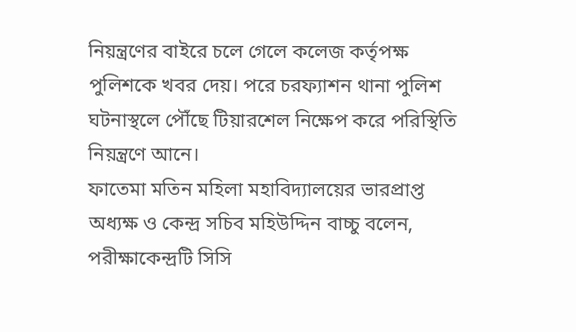নিয়ন্ত্রণের বাইরে চলে গেলে কলেজ কর্তৃপক্ষ পুলিশকে খবর দেয়। পরে চরফ্যাশন থানা পুলিশ ঘটনাস্থলে পৌঁছে টিয়ারশেল নিক্ষেপ করে পরিস্থিতি নিয়ন্ত্রণে আনে।
ফাতেমা মতিন মহিলা মহাবিদ্যালয়ের ভারপ্রাপ্ত অধ্যক্ষ ও কেন্দ্র সচিব মহিউদ্দিন বাচ্চু বলেন, পরীক্ষাকেন্দ্রটি সিসি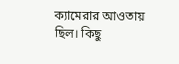ক্যামেরার আওতায় ছিল। কিছু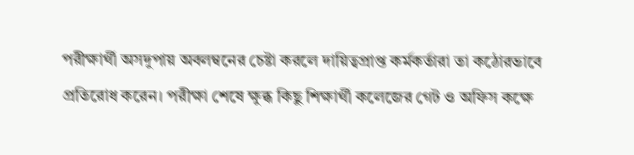পরীক্ষার্থী অসদুপায় অবলম্বনের চেষ্টা করলে দায়িত্বপ্রাপ্ত কর্মকর্তারা তা কঠোরভাবে প্রতিরোধ করেন। পরীক্ষা শেষে ক্ষুব্ধ কিছু শিক্ষার্থী কলেজের গেট ও অফিস কক্ষে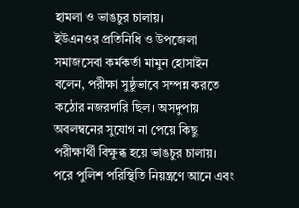হামলা ও ভাঙচুর চালায়।
ইউএনওর প্রতিনিধি ও উপজেলা সমাজসেবা কর্মকর্তা মামুন হোসাইন বলেন, পরীক্ষা সুষ্ঠুভাবে সম্পন্ন করতে কঠোর নজরদারি ছিল। অসদুপায় অবলম্বনের সুযোগ না পেয়ে কিছু পরীক্ষার্থী বিক্ষুব্ধ হয়ে ভাঙচুর চালায়। পরে পুলিশ পরিস্থিতি নিয়ন্ত্রণে আনে এবং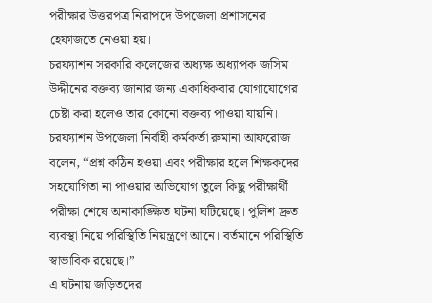পরীক্ষার উত্তরপত্র নিরাপদে উপজেলা প্রশাসনের হেফাজতে নেওয়া হয়।
চরফ্যাশন সরকারি কলেজের অধ্যক্ষ অধ্যাপক জসিম উদ্দীনের বক্তব্য জানার জন্য একাধিকবার যোগাযোগের চেষ্টা করা হলেও তার কোনো বক্তব্য পাওয়া যায়নি।
চরফ্যাশন উপজেলা নির্বাহী কর্মকর্তা রুমানা আফরোজ বলেন, “প্রশ্ন কঠিন হওয়া এবং পরীক্ষার হলে শিক্ষকদের সহযোগিতা না পাওয়ার অভিযোগ তুলে কিছু পরীক্ষার্থী পরীক্ষা শেষে অনাকাঙ্ক্ষিত ঘটনা ঘটিয়েছে। পুলিশ দ্রুত ব্যবস্থা নিয়ে পরিস্থিতি নিয়ন্ত্রণে আনে। বর্তমানে পরিস্থিতি স্বাভাবিক রয়েছে।”
এ ঘটনায় জড়িতদের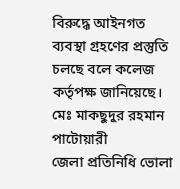বিরুদ্ধে আইনগত ব্যবস্থা গ্রহণের প্রস্তুতি চলছে বলে কলেজ কর্তৃপক্ষ জানিয়েছে।
মেঃ মাকছুদুর রহমান পাটোয়ারী
জেলা প্রতিনিধি ভোলা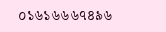০১৬১৬৬৬৭৪৯৬